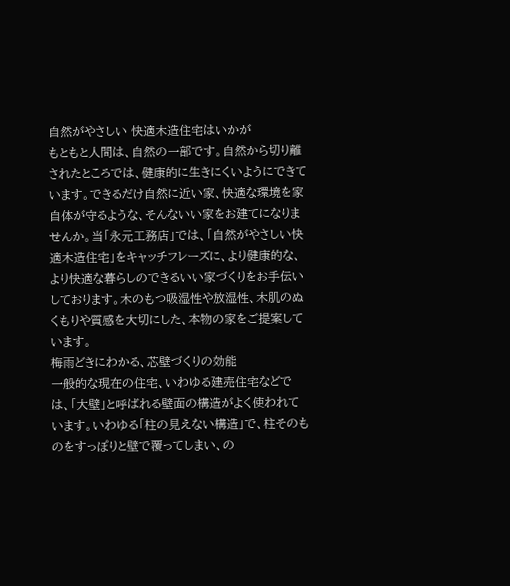自然がやさしい 快適木造住宅はいかが
もともと人間は、自然の一部です。自然から切り離されたところでは、健康的に生きにくいようにできています。できるだけ自然に近い家、快適な環境を家自体が守るような、そんないい家をお建てになりませんか。当「永元工務店」では、「自然がやさしい快適木造住宅」をキャッチフレーズに、より健康的な、より快適な暮らしのできるいい家づくりをお手伝いしております。木のもつ吸湿性や放湿性、木肌のぬくもりや質感を大切にした、本物の家をご提案しています。
梅雨どきにわかる、芯壁づくりの効能
一般的な現在の住宅、いわゆる建売住宅などでは、「大壁」と呼ばれる壁面の構造がよく使われています。いわゆる「柱の見えない構造」で、柱そのものをすっぽりと壁で覆ってしまい、の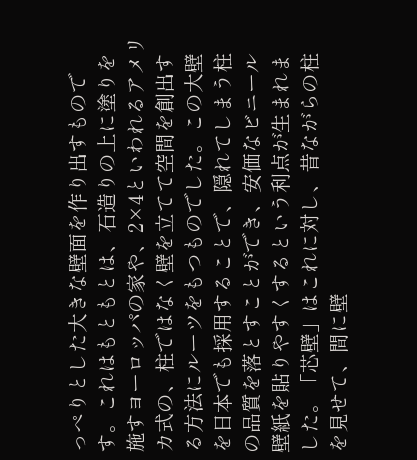っぺりとした大きな壁面を作り出すものです。これはもともとは、石造りの上に塗りを施すヨーロッパの家や、2×4といわれるアメリカ式の、柱ではなく壁を立てて空間を創出する方法にルーツをもつものでした。この大壁を日本でも採用することで、隠れてしまう柱の品質を落とすことができ、安価なビニール壁紙を貼りやすくするという利点が生まれました。「芯壁」はこれに対し、昔ながらの柱を見せて、間に壁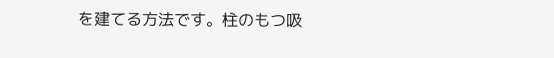を建てる方法です。柱のもつ吸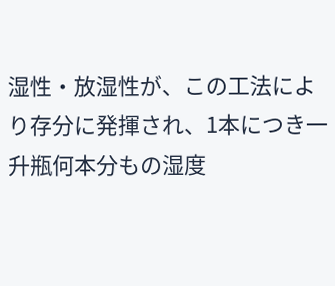湿性・放湿性が、この工法により存分に発揮され、1本につき一升瓶何本分もの湿度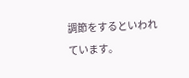調節をするといわれています。